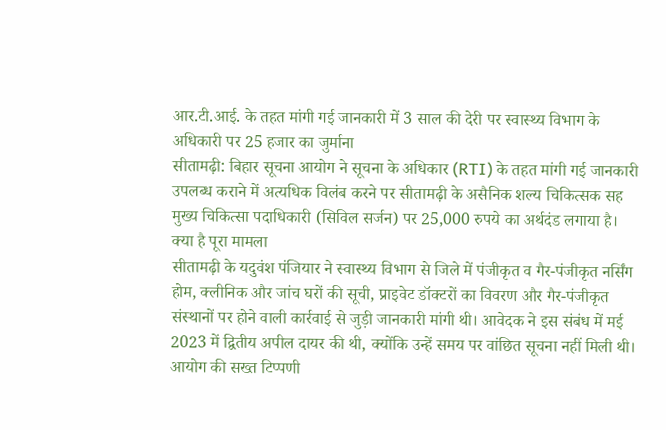आर.टी.आई. के तहत मांगी गई जानकारी में 3 साल की देरी पर स्वास्थ्य विभाग के अधिकारी पर 25 हजार का जुर्माना
सीतामढ़ी: बिहार सूचना आयोग ने सूचना के अधिकार (RTI) के तहत मांगी गई जानकारी उपलब्ध कराने में अत्यधिक विलंब करने पर सीतामढ़ी के असैनिक शल्य चिकित्सक सह मुख्य चिकित्सा पदाधिकारी (सिविल सर्जन) पर 25,000 रुपये का अर्थदंड लगाया है।
क्या है पूरा मामला
सीतामढ़ी के यदुवंश पंजियार ने स्वास्थ्य विभाग से जिले में पंजीकृत व गैर-पंजीकृत नर्सिंग होम, क्लीनिक और जांच घरों की सूची, प्राइवेट डॉक्टरों का विवरण और गैर-पंजीकृत संस्थानों पर होने वाली कार्रवाई से जुड़ी जानकारी मांगी थी। आवेदक ने इस संबंध में मई 2023 में द्वितीय अपील दायर की थी, क्योंकि उन्हें समय पर वांछित सूचना नहीं मिली थी।
आयोग की सख्त टिप्पणी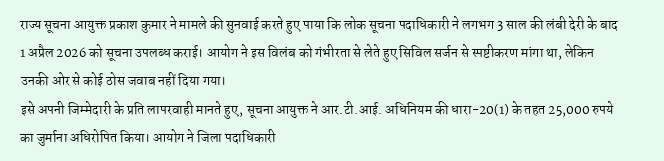राज्य सूचना आयुक्त प्रकाश कुमार ने मामले की सुनवाई करते हुए पाया कि लोक सूचना पदाधिकारी ने लगभग 3 साल की लंबी देरी के बाद 1 अप्रैल 2026 को सूचना उपलब्ध कराई। आयोग ने इस विलंब को गंभीरता से लेते हुए सिविल सर्जन से स्पष्टीकरण मांगा था, लेकिन उनकी ओर से कोई ठोस जवाब नहीं दिया गया।
इसे अपनी जिम्मेदारी के प्रति लापरवाही मानते हुए, सूचना आयुक्त ने आर.टी.आई. अधिनियम की धारा-20(1) के तहत 25,000 रुपये का जुर्माना अधिरोपित किया। आयोग ने जिला पदाधिकारी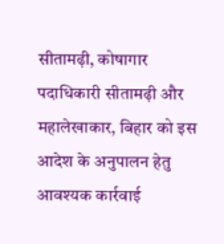सीतामढ़ी, कोषागार पदाधिकारी सीतामढ़ी और महालेखाकार, बिहार को इस आदेश के अनुपालन हेतु आवश्यक कार्रवाई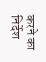करने का निर्देश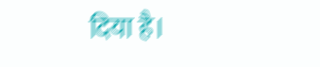दिया है।